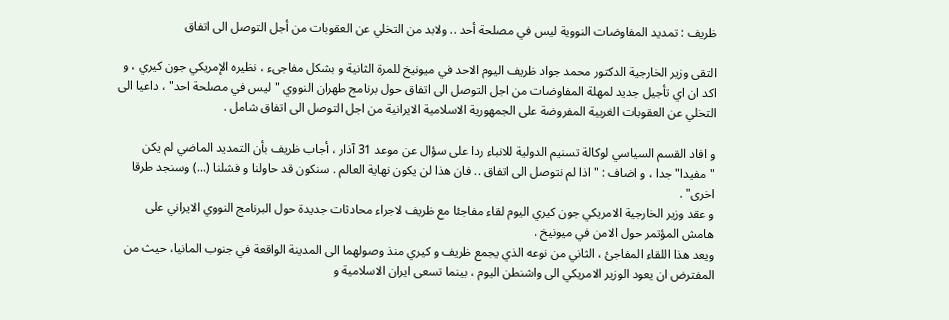ظريف : تمديد المفاوضات النووية ليس في مصلحة أحد .. ولابد من التخلي عن العقوبات من أجل التوصل الى اتفاق

التقى وزير الخارجية الدكتور محمد جواد ظريف اليوم الاحد في ميونيخ للمرة الثانية و بشكل مفاجىء ، نظيره الإمريكي جون كيري ، و اكد ان اي تأجيل جديد لمهلة المفاوضات من اجل التوصل الى اتفاق حول برنامج طهران النووي "ليس في مصلحة احد" ، داعيا الى التخلي عن العقوبات الغربية المفروضة على الجمهورية الاسلامية الايرانية من اجل التوصل الى اتفاق شامل .

و افاد القسم السياسي لوكالة تسنيم الدولية للانباء ردا على سؤال عن موعد 31 آذار ، أجاب ظريف بأن التمديد الماضي لم يكن "مفيدا" جدا ، و اضاف : "اذا لم نتوصل الى اتفاق .. فان هذا لن يكون نهاية العالم . سنكون قد حاولنا و فشلنا (...) وسنجد طرقا اخرى" .
و عقد وزير الخارجية الامريكي جون كيري اليوم لقاء مفاجئا مع ظريف لاجراء محادثات جديدة حول البرنامج النووي الايراني على هامش المؤتمر حول الامن في ميونيخ .
ويعد هذا اللقاء المفاجئ ، الثاني من نوعه الذي يجمع ظريف و كيري منذ وصولهما الى المدينة الواقعة في جنوب المانيا، حيث من المفترض ان يعود الوزير الامريكي الى واشنطن اليوم ، بينما تسعى ايران الاسلامية و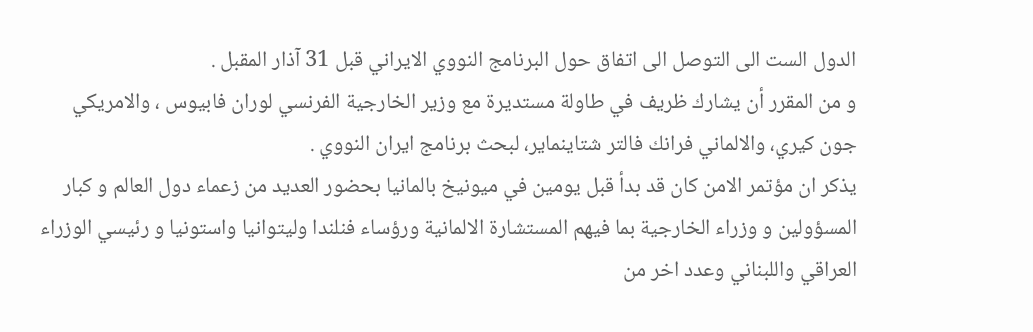الدول الست الى التوصل الى اتفاق حول البرنامج النووي الايراني قبل 31 آذار المقبل .
و من المقرر أن يشارك ظريف في طاولة مستديرة مع وزير الخارجية الفرنسي لوران فابيوس ، والامريكي جون كيري، والالماني فرانك فالتر شتاينماير، لبحث برنامج ايران النووي .
يذكر ان مؤتمر الامن كان قد بدأ قبل يومين في ميونيخ بالمانيا بحضور العديد من زعماء دول العالم و كبار المسؤولين و وزراء الخارجية بما فيهم المستشارة الالمانية ورؤساء فنلندا وليتوانيا واستونيا و رئيسي الوزراء العراقي واللبناني وعدد اخر من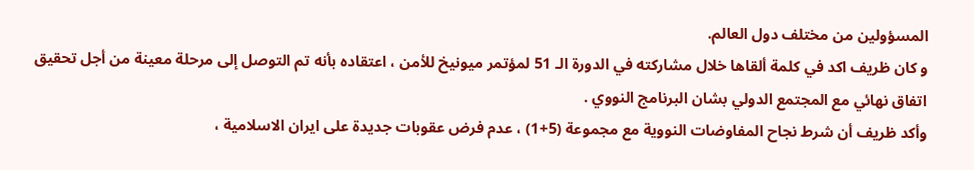المسؤولين من مختلف دول العالم.
و كان ظريف اكد في كلمة ألقاها خلال مشاركته في الدورة الـ 51 لمؤتمر ميونيخ للأمن ، اعتقاده بأنه تم التوصل إلى مرحلة معينة من أجل تحقيق اتفاق نهائي مع المجتمع الدولي بشان البرنامج النووي .
وأكد ظريف أن شرط نجاح المفاوضات النووية مع مجموعة (5+1) ، عدم فرض عقوبات جديدة على ايران الاسلامية ،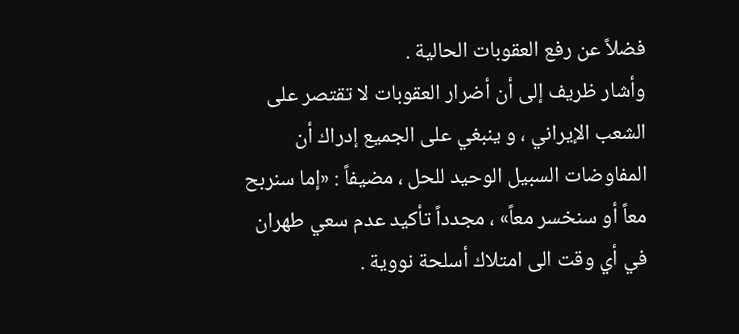فضلاً عن رفع العقوبات الحالية .
وأشار ظريف إلى أن أضرار العقوبات لا تقتصر على الشعب الإيراني ، و ينبغي على الجميع إدراك أن المفاوضات السبيل الوحيد للحل ، مضيفاً : «إما سنربح معاً أو سنخسر معاً» ، مجدداً تأكيد عدم سعي طهران في أي وقت الى امتلاك أسلحة نووية .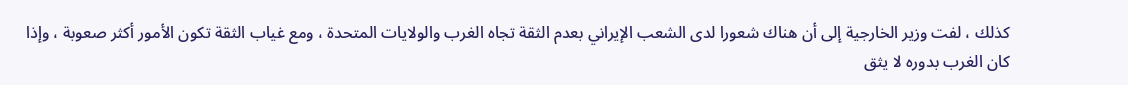كذلك ، لفت وزير الخارجية إلى أن هناك شعورا لدى الشعب الإيراني بعدم الثقة تجاه الغرب والولايات المتحدة ، ومع غياب الثقة تكون الأمور أكثر صعوبة ، وإذا كان الغرب بدوره لا يثق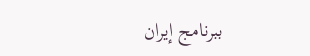ببرنامج إيران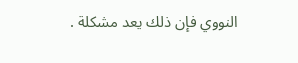النووي فإن ذلك يعد مشكلة .